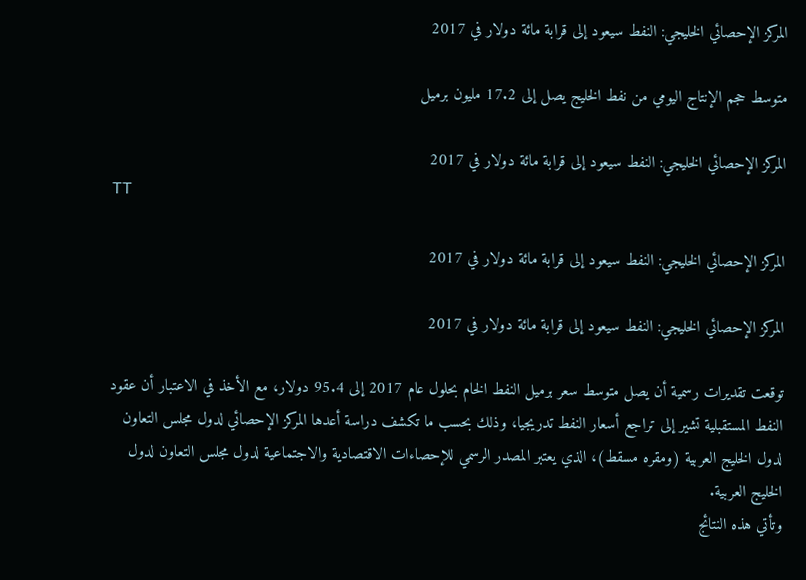المركز الإحصائي الخليجي: النفط سيعود إلى قرابة مائة دولار في 2017

متوسط حجم الإنتاج اليومي من نفط الخليج يصل إلى 17.2 مليون برميل

المركز الإحصائي الخليجي: النفط سيعود إلى قرابة مائة دولار في 2017
TT

المركز الإحصائي الخليجي: النفط سيعود إلى قرابة مائة دولار في 2017

المركز الإحصائي الخليجي: النفط سيعود إلى قرابة مائة دولار في 2017

توقعت تقديرات رسمية أن يصل متوسط سعر برميل النفط الخام بحلول عام 2017 إلى 95.4 دولار، مع الأخذ في الاعتبار أن عقود النفط المستقبلية تشير إلى تراجع أسعار النفط تدريجيا، وذلك بحسب ما تكشف دراسة أعدها المركز الإحصائي لدول مجلس التعاون لدول الخليج العربية (ومقره مسقط)، الذي يعتبر المصدر الرسمي للإحصاءات الاقتصادية والاجتماعية لدول مجلس التعاون لدول الخليج العربية.
وتأتي هذه النتائج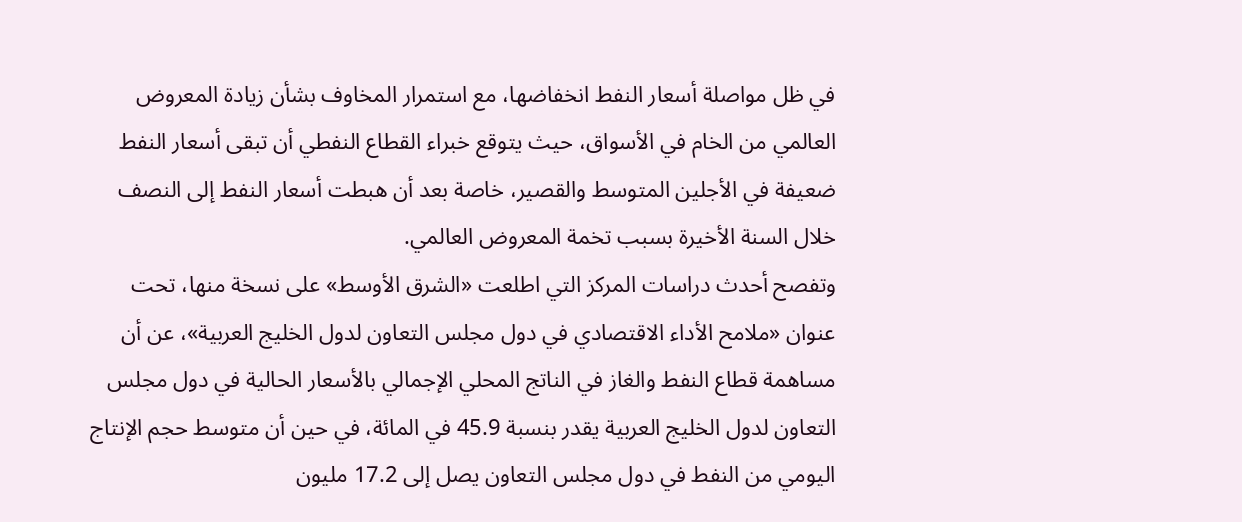في ظل مواصلة أسعار النفط انخفاضها، مع استمرار المخاوف بشأن زيادة المعروض العالمي من الخام في الأسواق، حيث يتوقع خبراء القطاع النفطي أن تبقى أسعار النفط ضعيفة في الأجلين المتوسط والقصير، خاصة بعد أن هبطت أسعار النفط إلى النصف خلال السنة الأخيرة بسبب تخمة المعروض العالمي.
وتفصح أحدث دراسات المركز التي اطلعت «الشرق الأوسط» على نسخة منها، تحت عنوان «ملامح الأداء الاقتصادي في دول مجلس التعاون لدول الخليج العربية»، عن أن مساهمة قطاع النفط والغاز في الناتج المحلي الإجمالي بالأسعار الحالية في دول مجلس التعاون لدول الخليج العربية يقدر بنسبة 45.9 في المائة، في حين أن متوسط حجم الإنتاج اليومي من النفط في دول مجلس التعاون يصل إلى 17.2 مليون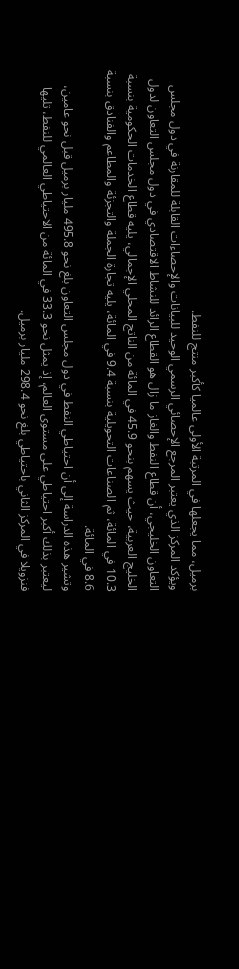برميل، مما يجعلها في المرتبة الأولى عالميا كأكبر منتج للنفط.
ويؤكد المركز الذي يعتبر المرجع الإحصائي الرسمي الوحيد للبيانات والإحصاءات القابلة للمقارنة في دول مجلس التعاون الخليجي، أن قطاع النفط والغاز ما زال هو القطاع الرائد للنشاط الاقتصادي في دول مجلس التعاون لدول الخليج العربية، حيث يسهم بنحو 45.9 في المائة من الناتج المحلي الإجمالي، يليه قطاع الخدمات الحكومية بنسبة 10.3 في المائة، ثم الصناعات التحويلية بنسبة 9.4 في المائة، يليه تجارة الجملة والتجزئة والمطاعم والفنادق بنسبة 8.6 في المائة.
وتشير هذه الدراسة إلى أن احتياطي النفط في دول مجلس التعاون بلغ نحو 495.8 مليار برميل قبل نحو عامين، ليعتبر بذلك أكبر احتياطي على مستوى العالم، إذ يمثل نحو 33.3 في المائة من الاحتياطي العالمي للنفط، تليها فنزويلا في المركز الثاني باحتياطي بلغ نحو 298.4 مليار برميل.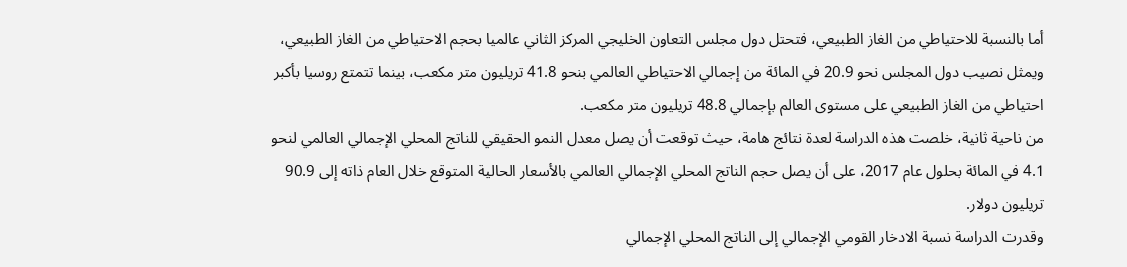أما بالنسبة للاحتياطي من الغاز الطبيعي، فتحتل دول مجلس التعاون الخليجي المركز الثاني عالميا بحجم الاحتياطي من الغاز الطبيعي، ويمثل نصيب دول المجلس نحو 20.9 في المائة من إجمالي الاحتياطي العالمي بنحو 41.8 تريليون متر مكعب، بينما تتمتع روسيا بأكبر احتياطي من الغاز الطبيعي على مستوى العالم بإجمالي 48.8 تريليون متر مكعب.
من ناحية ثانية، خلصت هذه الدراسة لعدة نتائج هامة، حيث توقعت أن يصل معدل النمو الحقيقي للناتج المحلي الإجمالي العالمي لنحو 4.1 في المائة بحلول عام 2017، على أن يصل حجم الناتج المحلي الإجمالي العالمي بالأسعار الحالية المتوقع خلال العام ذاته إلى 90.9 تريليون دولار.
وقدرت الدراسة نسبة الادخار القومي الإجمالي إلى الناتج المحلي الإجمالي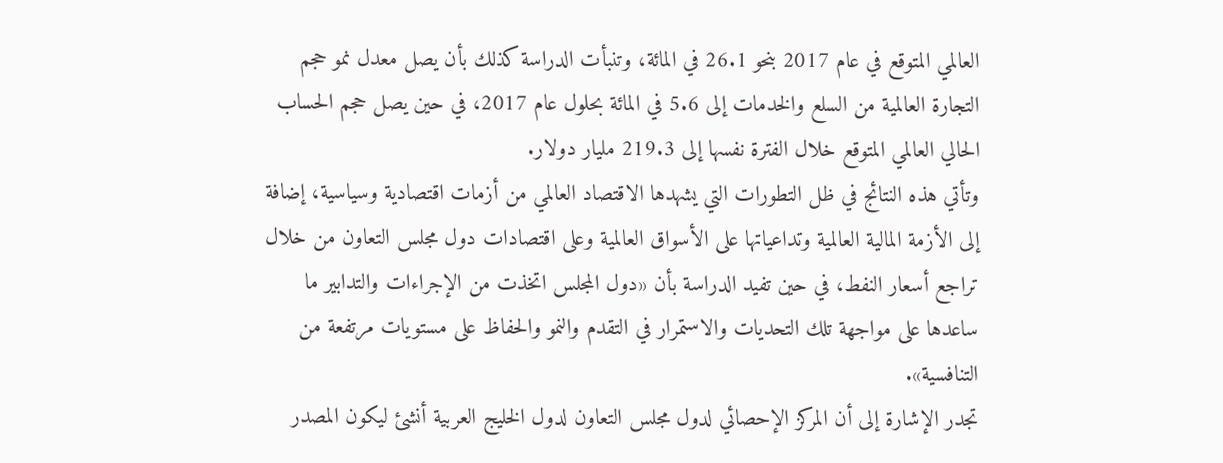العالمي المتوقع في عام 2017 بنحو 26.1 في المائة، وتنبأت الدراسة كذلك بأن يصل معدل نمو حجم التجارة العالمية من السلع والخدمات إلى 5.6 في المائة بحلول عام 2017، في حين يصل حجم الحساب الحالي العالمي المتوقع خلال الفترة نفسها إلى 219.3 مليار دولار.
وتأتي هذه النتائج في ظل التطورات التي يشهدها الاقتصاد العالمي من أزمات اقتصادية وسياسية، إضافة إلى الأزمة المالية العالمية وتداعياتها على الأسواق العالمية وعلى اقتصادات دول مجلس التعاون من خلال تراجع أسعار النفط، في حين تفيد الدراسة بأن «دول المجلس اتخذت من الإجراءات والتدابير ما ساعدها على مواجهة تلك التحديات والاستمرار في التقدم والنمو والحفاظ على مستويات مرتفعة من التنافسية».
تجدر الإشارة إلى أن المركز الإحصائي لدول مجلس التعاون لدول الخليج العربية أنشئ ليكون المصدر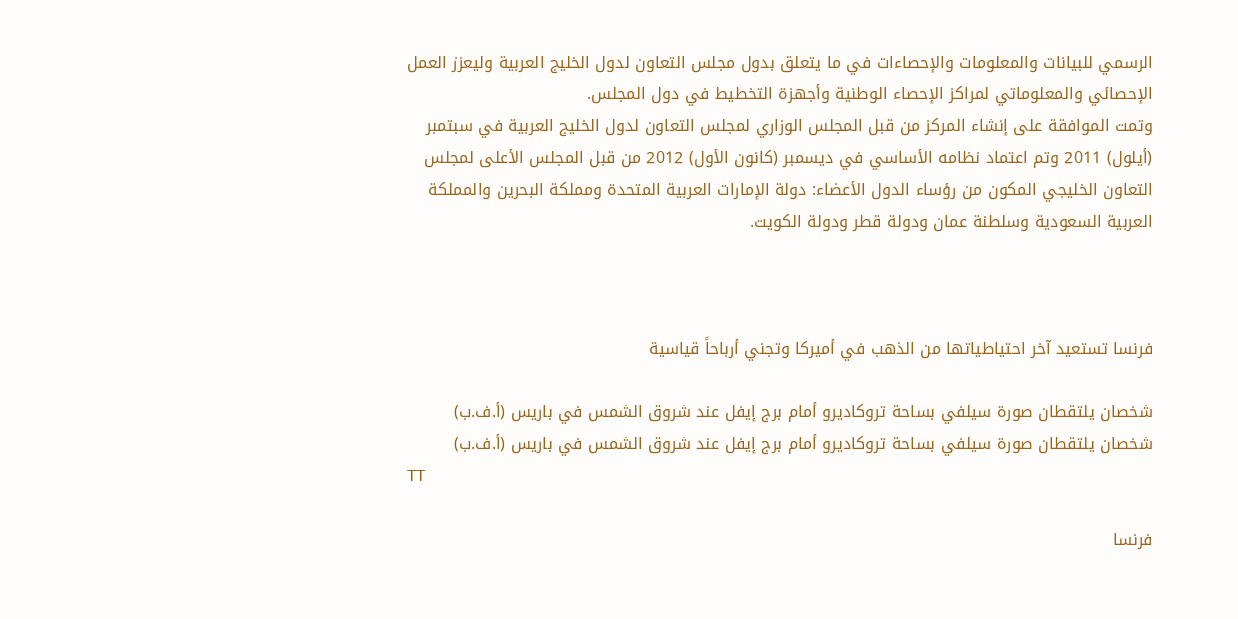الرسمي للبيانات والمعلومات والإحصاءات في ما يتعلق بدول مجلس التعاون لدول الخليج العربية وليعزز العمل الإحصائي والمعلوماتي لمراكز الإحصاء الوطنية وأجهزة التخطيط في دول المجلس.
وتمت الموافقة على إنشاء المركز من قبل المجلس الوزاري لمجلس التعاون لدول الخليج العربية في سبتمبر (أيلول) 2011 وتم اعتماد نظامه الأساسي في ديسمبر (كانون الأول) 2012 من قبل المجلس الأعلى لمجلس التعاون الخليجي المكون من رؤساء الدول الأعضاء: دولة الإمارات العربية المتحدة ومملكة البحرين والمملكة العربية السعودية وسلطنة عمان ودولة قطر ودولة الكويت.



فرنسا تستعيد آخر احتياطياتها من الذهب في أميركا وتجني أرباحاً قياسية

شخصان يلتقطان صورة سيلفي بساحة تروكاديرو أمام برج إيفل عند شروق الشمس في باريس (أ.ف.ب)
شخصان يلتقطان صورة سيلفي بساحة تروكاديرو أمام برج إيفل عند شروق الشمس في باريس (أ.ف.ب)
TT

فرنسا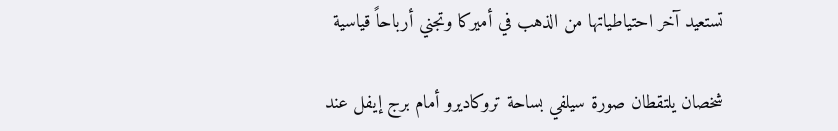تستعيد آخر احتياطياتها من الذهب في أميركا وتجني أرباحاً قياسية

شخصان يلتقطان صورة سيلفي بساحة تروكاديرو أمام برج إيفل عند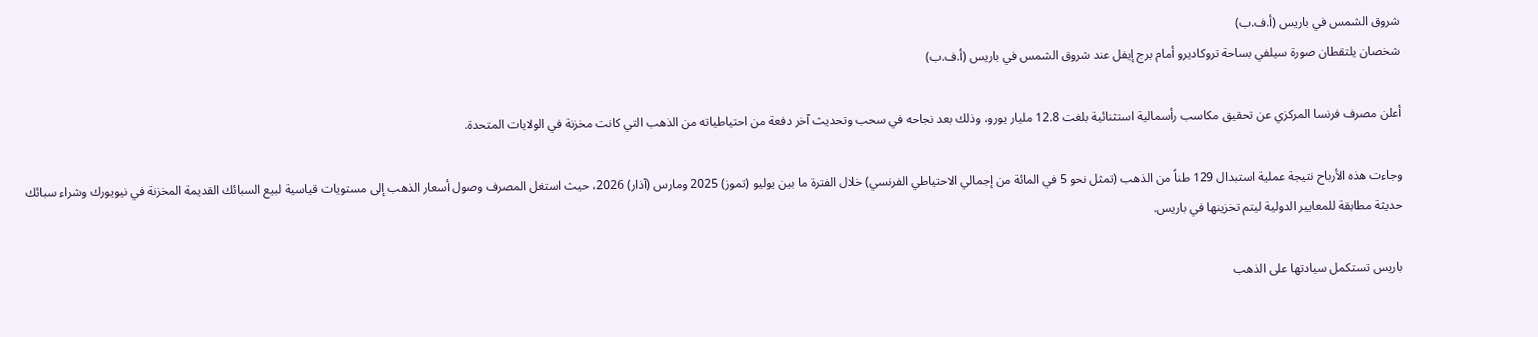شروق الشمس في باريس (أ.ف.ب)
شخصان يلتقطان صورة سيلفي بساحة تروكاديرو أمام برج إيفل عند شروق الشمس في باريس (أ.ف.ب)

أعلن مصرف فرنسا المركزي عن تحقيق مكاسب رأسمالية استثنائية بلغت 12.8 مليار يورو، وذلك بعد نجاحه في سحب وتحديث آخر دفعة من احتياطياته من الذهب التي كانت مخزنة في الولايات المتحدة.

وجاءت هذه الأرباح نتيجة عملية استبدال 129 طناً من الذهب (تمثل نحو 5 في المائة من إجمالي الاحتياطي الفرنسي) خلال الفترة ما بين يوليو (تموز) 2025 ومارس (آذار) 2026، حيث استغل المصرف وصول أسعار الذهب إلى مستويات قياسية لبيع السبائك القديمة المخزنة في نيويورك وشراء سبائك حديثة مطابقة للمعايير الدولية ليتم تخزينها في باريس.

باريس تستكمل سيادتها على الذهب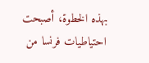بهذه الخطوة، أصبحت احتياطيات فرنسا من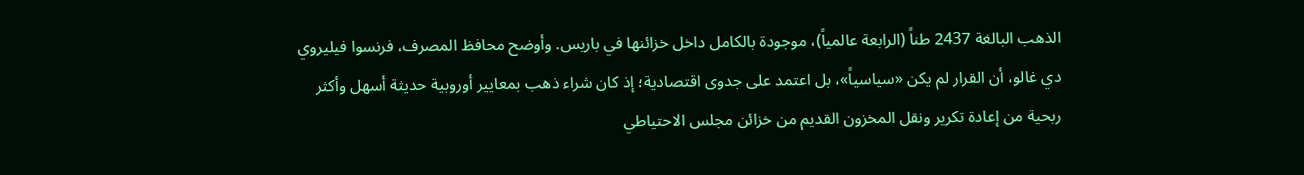الذهب البالغة 2437 طناً (الرابعة عالمياً)، موجودة بالكامل داخل خزائنها في باريس. وأوضح محافظ المصرف، فرنسوا فيليروي دي غالو، أن القرار لم يكن «سياسياً»، بل اعتمد على جدوى اقتصادية؛ إذ كان شراء ذهب بمعايير أوروبية حديثة أسهل وأكثر ربحية من إعادة تكرير ونقل المخزون القديم من خزائن مجلس الاحتياطي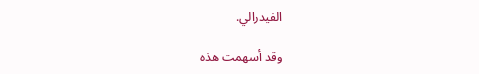الفيدرالي.

وقد أسهمت هذه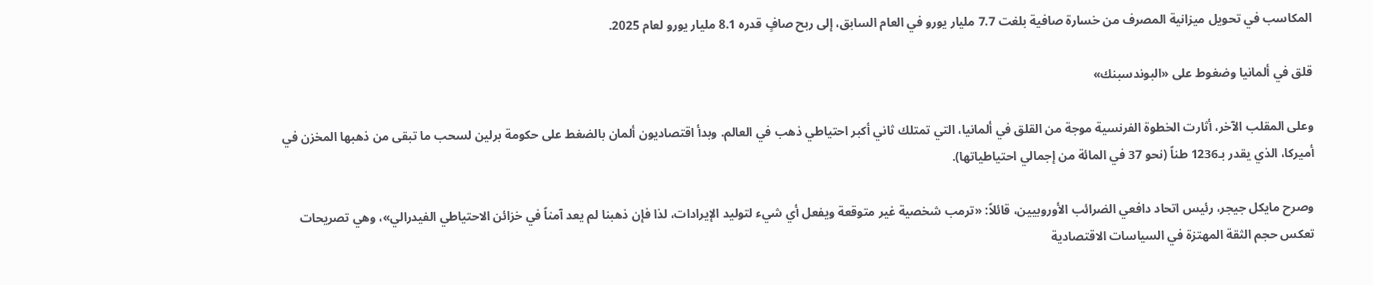المكاسب في تحويل ميزانية المصرف من خسارة صافية بلغت 7.7 مليار يورو في العام السابق، إلى ربح صافٍ قدره 8.1 مليار يورو لعام 2025.

قلق في ألمانيا وضغوط على «البوندسبنك»

وعلى المقلب الآخر، أثارت الخطوة الفرنسية موجة من القلق في ألمانيا، التي تمتلك ثاني أكبر احتياطي ذهب في العالم. وبدأ اقتصاديون ألمان بالضغط على حكومة برلين لسحب ما تبقى من ذهبها المخزن في أميركا، الذي يقدر بـ1236 طناً (نحو 37 في المائة من إجمالي احتياطياتها).

وصرح مايكل جيجر، رئيس اتحاد دافعي الضرائب الأوروبيين، قائلاً: «ترمب شخصية غير متوقعة ويفعل أي شيء لتوليد الإيرادات، لذا فإن ذهبنا لم يعد آمناً في خزائن الاحتياطي الفيدرالي»، وهي تصريحات تعكس حجم الثقة المهتزة في السياسات الاقتصادية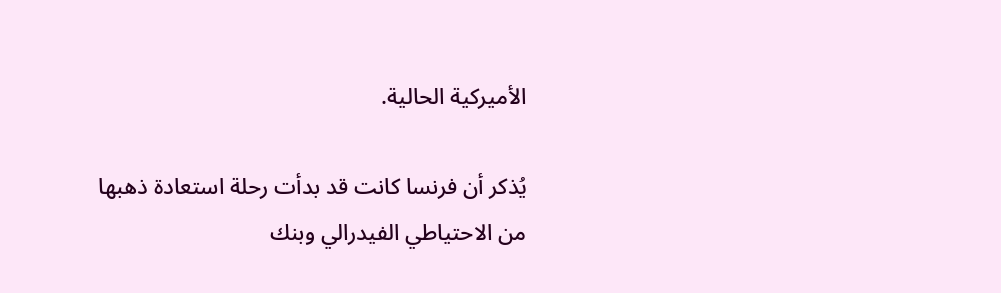الأميركية الحالية.

يُذكر أن فرنسا كانت قد بدأت رحلة استعادة ذهبها من الاحتياطي الفيدرالي وبنك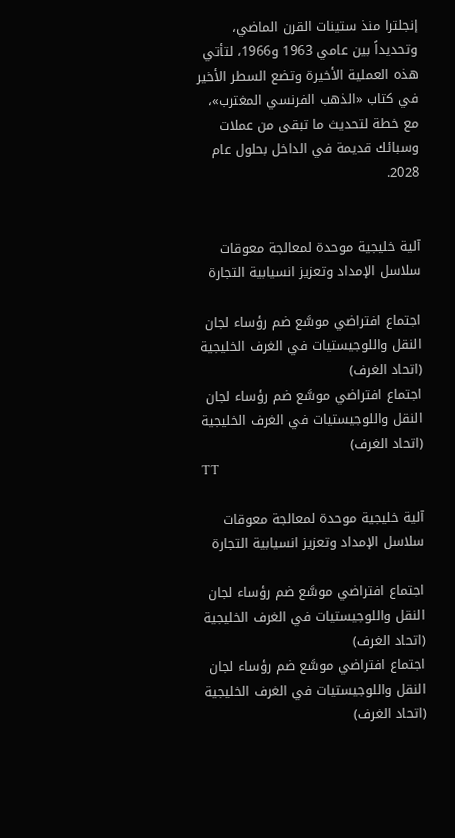إنجلترا منذ ستينات القرن الماضي، وتحديداً بين عامي 1963 و1966، لتأتي هذه العملية الأخيرة وتضع السطر الأخير في كتاب «الذهب الفرنسي المغترب»، مع خطة لتحديث ما تبقى من عملات وسبائك قديمة في الداخل بحلول عام 2028.


آلية خليجية موحدة لمعالجة معوقات سلاسل الإمداد وتعزيز انسيابية التجارة

اجتماع افتراضي موسَّع ضم رؤساء لجان النقل واللوجيستيات في الغرف الخليجية (اتحاد الغرف)
اجتماع افتراضي موسَّع ضم رؤساء لجان النقل واللوجيستيات في الغرف الخليجية (اتحاد الغرف)
TT

آلية خليجية موحدة لمعالجة معوقات سلاسل الإمداد وتعزيز انسيابية التجارة

اجتماع افتراضي موسَّع ضم رؤساء لجان النقل واللوجيستيات في الغرف الخليجية (اتحاد الغرف)
اجتماع افتراضي موسَّع ضم رؤساء لجان النقل واللوجيستيات في الغرف الخليجية (اتحاد الغرف)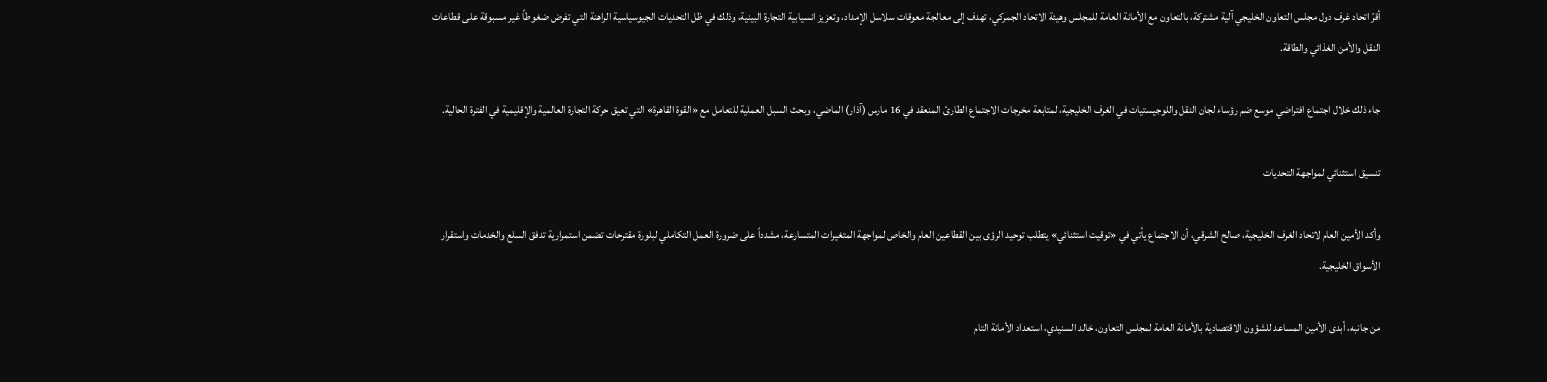أقرّ اتحاد غرف دول مجلس التعاون الخليجي آلية مشتركة، بالتعاون مع الأمانة العامة للمجلس وهيئة الاتحاد الجمركي، تهدف إلى معالجة معوقات سلاسل الإمداد، وتعزيز انسيابية التجارة البينية، وذلك في ظل التحديات الجيوسياسية الراهنة التي تفرض ضغوطاً غير مسبوقة على قطاعات النقل والأمن الغذائي والطاقة.

جاء ذلك خلال اجتماع افتراضي موسع ضم رؤساء لجان النقل واللوجيستيات في الغرف الخليجية، لمتابعة مخرجات الاجتماع الطارئ المنعقد في 16 مارس (آذار) الماضي، وبحث السبل العملية للتعامل مع «القوة القاهرة» التي تعيق حركة التجارة العالمية والإقليمية في الفترة الحالية.

تنسيق استثنائي لمواجهة التحديات

وأكد الأمين العام لاتحاد الغرف الخليجية، صالح الشرقي، أن الاجتماع يأتي في «توقيت استثنائي» يتطلب توحيد الرؤى بين القطاعين العام والخاص لمواجهة المتغيرات المتسارعة، مشدداً على ضرورة العمل التكاملي لبلورة مقترحات تضمن استمرارية تدفق السلع والخدمات واستقرار الأسواق الخليجية.

من جانبه، أبدى الأمين المساعد للشؤون الاقتصادية بالأمانة العامة لمجلس التعاون، خالد السنيدي، استعداد الأمانة التام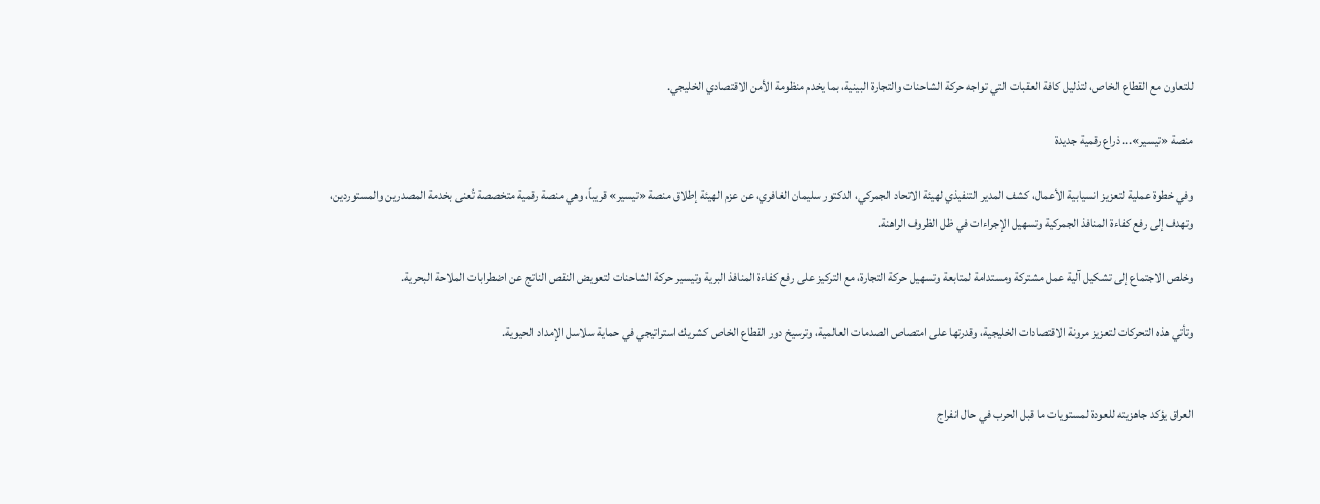للتعاون مع القطاع الخاص، لتذليل كافة العقبات التي تواجه حركة الشاحنات والتجارة البينية، بما يخدم منظومة الأمن الاقتصادي الخليجي.

منصة «تيسير»... ذراع رقمية جديدة

وفي خطوة عملية لتعزيز انسيابية الأعمال، كشف المدير التنفيذي لهيئة الاتحاد الجمركي، الدكتور سليمان الغافري، عن عزم الهيئة إطلاق منصة «تيسير» قريباً، وهي منصة رقمية متخصصة تُعنى بخدمة المصدرين والمستوردين، وتهدف إلى رفع كفاءة المنافذ الجمركية وتسهيل الإجراءات في ظل الظروف الراهنة.

وخلص الاجتماع إلى تشكيل آلية عمل مشتركة ومستدامة لمتابعة وتسهيل حركة التجارة، مع التركيز على رفع كفاءة المنافذ البرية وتيسير حركة الشاحنات لتعويض النقص الناتج عن اضطرابات الملاحة البحرية.

وتأتي هذه التحركات لتعزيز مرونة الاقتصادات الخليجية، وقدرتها على امتصاص الصدمات العالمية، وترسيخ دور القطاع الخاص كشريك استراتيجي في حماية سلاسل الإمداد الحيوية.


العراق يؤكد جاهزيته للعودة لمستويات ما قبل الحرب في حال انفراج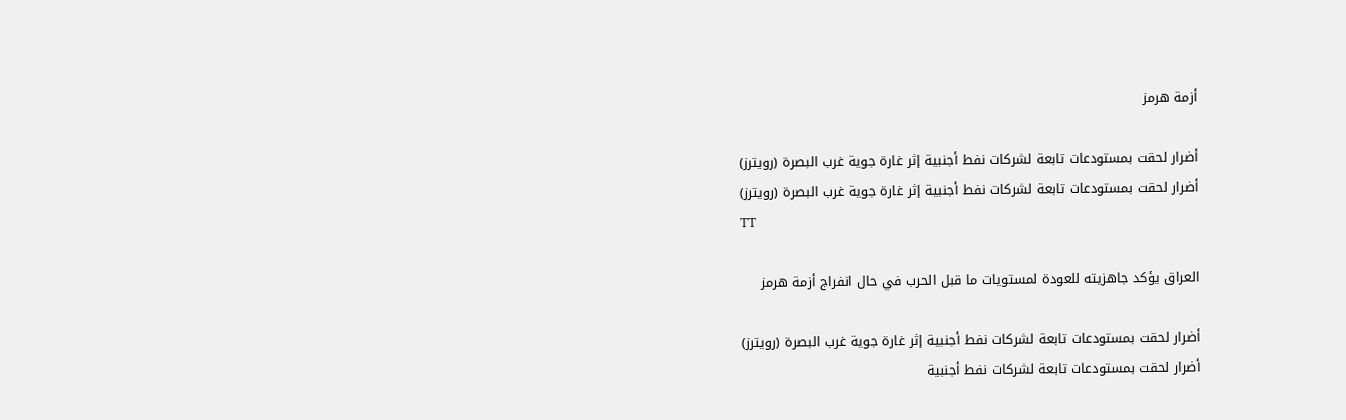أزمة هرمز

أضرار لحقت بمستودعات تابعة لشركات نفط أجنبية إثر غارة جوية غرب البصرة (رويترز)
أضرار لحقت بمستودعات تابعة لشركات نفط أجنبية إثر غارة جوية غرب البصرة (رويترز)
TT

العراق يؤكد جاهزيته للعودة لمستويات ما قبل الحرب في حال انفراج أزمة هرمز

أضرار لحقت بمستودعات تابعة لشركات نفط أجنبية إثر غارة جوية غرب البصرة (رويترز)
أضرار لحقت بمستودعات تابعة لشركات نفط أجنبية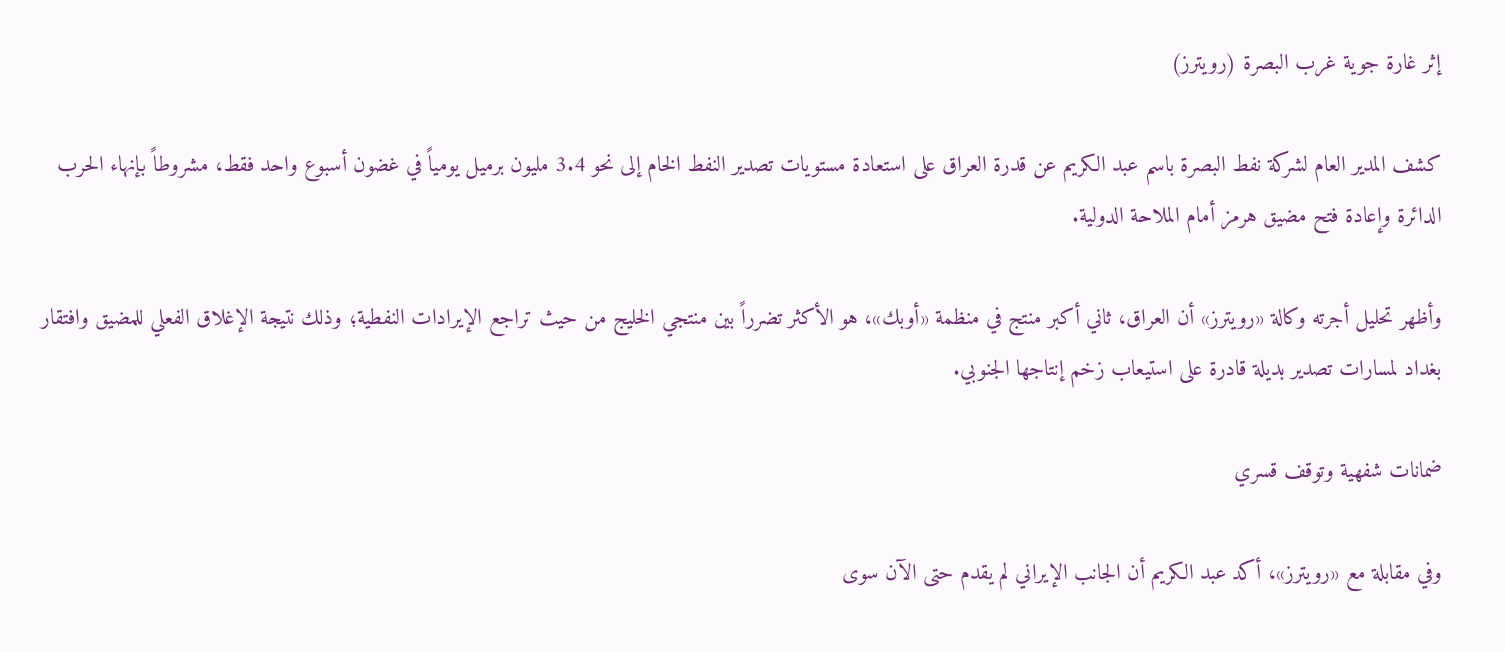إثر غارة جوية غرب البصرة (رويترز)

كشف المدير العام لشركة نفط البصرة باسم عبد الكريم عن قدرة العراق على استعادة مستويات تصدير النفط الخام إلى نحو 3.4 مليون برميل يومياً في غضون أسبوع واحد فقط، مشروطاً بإنهاء الحرب الدائرة وإعادة فتح مضيق هرمز أمام الملاحة الدولية.

وأظهر تحليل أجرته وكالة «رويترز» أن العراق، ثاني أكبر منتج في منظمة «أوبك»، هو الأكثر تضرراً بين منتجي الخليج من حيث تراجع الإيرادات النفطية؛ وذلك نتيجة الإغلاق الفعلي للمضيق وافتقار بغداد لمسارات تصدير بديلة قادرة على استيعاب زخم إنتاجها الجنوبي.

ضمانات شفهية وتوقف قسري

وفي مقابلة مع «رويترز»، أكد عبد الكريم أن الجانب الإيراني لم يقدم حتى الآن سوى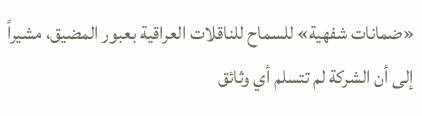«ضمانات شفهية» للسماح للناقلات العراقية بعبور المضيق، مشيراً إلى أن الشركة لم تتسلم أي وثائق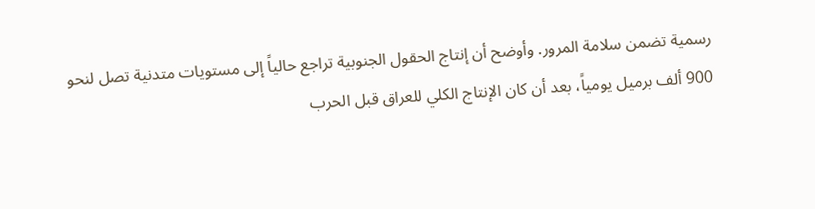رسمية تضمن سلامة المرور. وأوضح أن إنتاج الحقول الجنوبية تراجع حالياً إلى مستويات متدنية تصل لنحو 900 ألف برميل يومياً، بعد أن كان الإنتاج الكلي للعراق قبل الحرب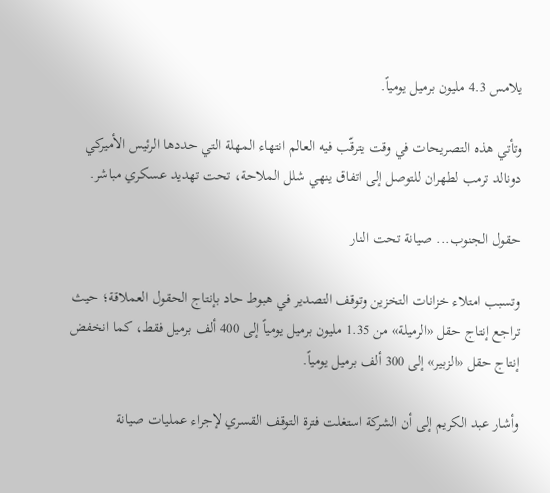يلامس 4.3 مليون برميل يومياً.

وتأتي هذه التصريحات في وقت يترقّب فيه العالم انتهاء المهلة التي حددها الرئيس الأميركي دونالد ترمب لطهران للتوصل إلى اتفاق ينهي شلل الملاحة، تحت تهديد عسكري مباشر.

حقول الجنوب... صيانة تحت النار

وتسبب امتلاء خزانات التخزين وتوقف التصدير في هبوط حاد بإنتاج الحقول العملاقة؛ حيث تراجع إنتاج حقل «الرميلة» من 1.35 مليون برميل يومياً إلى 400 ألف برميل فقط، كما انخفض إنتاج حقل «الزبير» إلى 300 ألف برميل يومياً.

وأشار عبد الكريم إلى أن الشركة استغلت فترة التوقف القسري لإجراء عمليات صيانة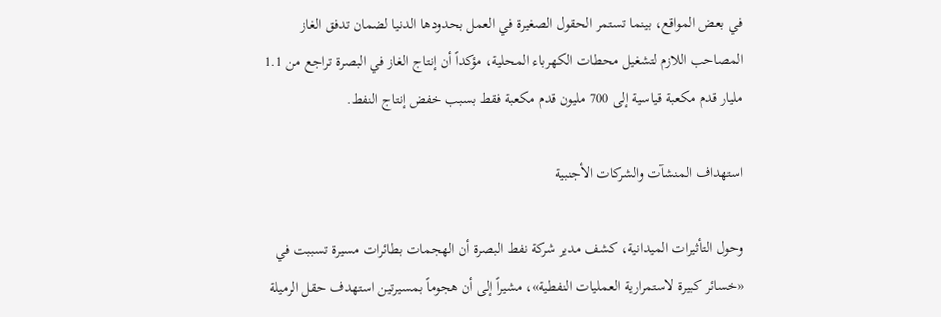في بعض المواقع، بينما تستمر الحقول الصغيرة في العمل بحدودها الدنيا لضمان تدفق الغاز المصاحب اللازم لتشغيل محطات الكهرباء المحلية، مؤكداً أن إنتاج الغاز في البصرة تراجع من 1.1 مليار قدم مكعبة قياسية إلى 700 مليون قدم مكعبة فقط بسبب خفض إنتاج النفط.

استهداف المنشآت والشركات الأجنبية

وحول التأثيرات الميدانية، كشف مدير شركة نفط البصرة أن الهجمات بطائرات مسيرة تسببت في «خسائر كبيرة لاستمرارية العمليات النفطية»، مشيراً إلى أن هجوماً بمسيرتين استهدف حقل الرميلة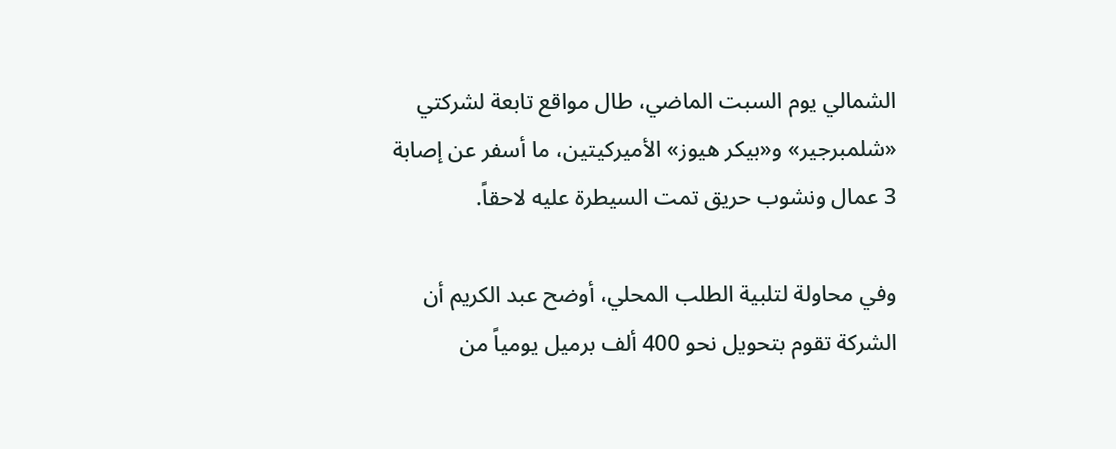الشمالي يوم السبت الماضي، طال مواقع تابعة لشركتي «شلمبرجير» و«بيكر هيوز» الأميركيتين، ما أسفر عن إصابة 3 عمال ونشوب حريق تمت السيطرة عليه لاحقاً.

وفي محاولة لتلبية الطلب المحلي، أوضح عبد الكريم أن الشركة تقوم بتحويل نحو 400 ألف برميل يومياً من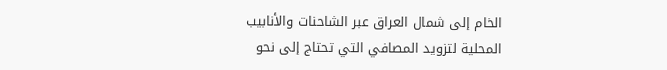الخام إلى شمال العراق عبر الشاحنات والأنابيب المحلية لتزويد المصافي التي تحتاج إلى نحو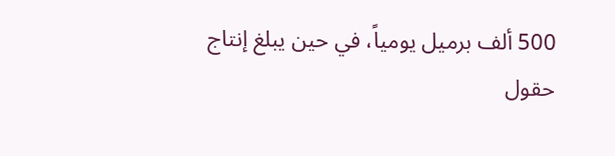500 ألف برميل يومياً، في حين يبلغ إنتاج حقول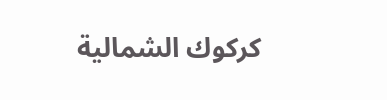كركوك الشمالية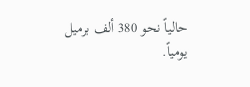حالياً نحو 380 ألف برميل يومياً.